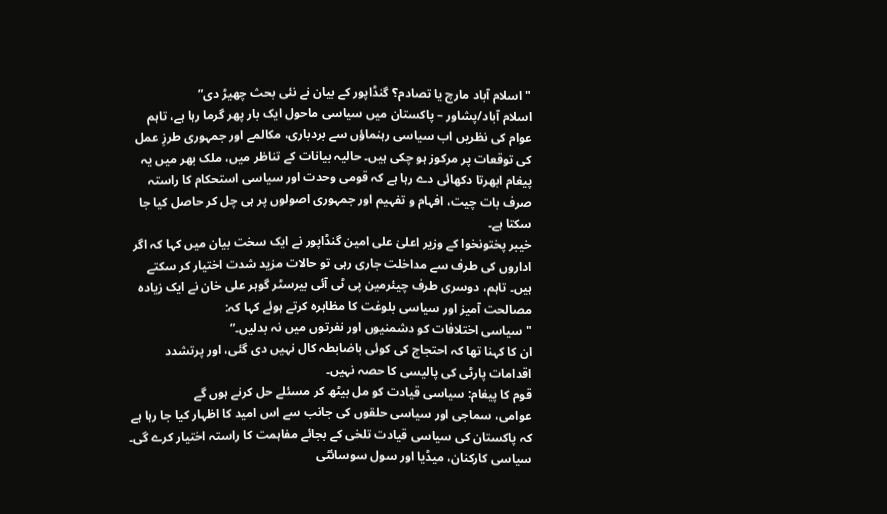"اسلام آباد مارچ یا تصادم؟ گنڈاپور کے بیان نے نئی بحث چھیڑ دی”
اسلام آباد/پشاور – پاکستان میں سیاسی ماحول ایک بار پھر گرما رہا ہے، تاہم عوام کی نظریں اب سیاسی رہنماؤں سے بردباری، مکالمے اور جمہوری طرزِ عمل کی توقعات پر مرکوز ہو چکی ہیں۔ حالیہ بیانات کے تناظر میں، ملک بھر میں یہ پیغام ابھرتا دکھائی دے رہا ہے کہ قومی وحدت اور سیاسی استحکام کا راستہ صرف بات چیت، افہام و تفہیم اور جمہوری اصولوں پر ہی چل کر حاصل کیا جا سکتا ہے۔
خیبر پختونخوا کے وزیر اعلیٰ علی امین گنڈاپور نے ایک سخت بیان میں کہا کہ اگر اداروں کی طرف سے مداخلت جاری رہی تو حالات مزید شدت اختیار کر سکتے ہیں۔ تاہم، دوسری طرف چیئرمین پی ٹی آئی بیرسٹر گوہر علی خان نے ایک زیادہ مصالحت آمیز اور سیاسی بلوغت کا مظاہرہ کرتے ہوئے کہا کہ:
"سیاسی اختلافات کو دشمنیوں اور نفرتوں میں نہ بدلیں۔”
ان کا کہنا تھا کہ احتجاج کی کوئی باضابطہ کال نہیں دی گئی، اور پرتشدد اقدامات پارٹی کی پالیسی کا حصہ نہیں۔
قوم کا پیغام: سیاسی قیادت کو مل بیٹھ کر مسئلے حل کرنے ہوں گے
عوامی، سماجی اور سیاسی حلقوں کی جانب سے اس امید کا اظہار کیا جا رہا ہے کہ پاکستان کی سیاسی قیادت تلخی کے بجائے مفاہمت کا راستہ اختیار کرے گی۔ سیاسی کارکنان، میڈیا اور سول سوسائٹی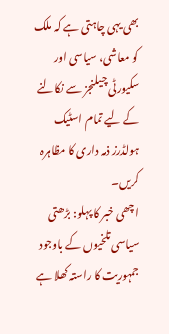بھی یہی چاہتی ہے کہ ملک کو معاشی، سیاسی اور سکیورٹی چیلنجز سے نکالنے کے لیے تمام اسٹیک ہولڈرز ذمہ داری کا مظاہرہ کریں۔
اچھی خبر کا پہلو: بڑھتی سیاسی تلخیوں کے باوجود جمہوریت کا راستہ کھلا ہے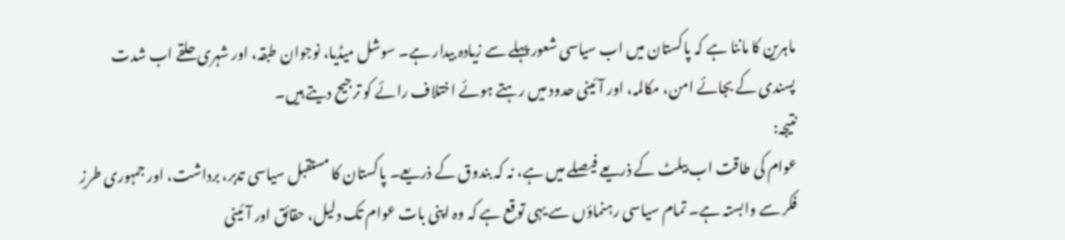ماہرین کا ماننا ہے کہ پاکستان میں اب سیاسی شعور پہلے سے زیادہ بیدار ہے۔ سوشل میڈیا، نوجوان طبقہ، اور شہری حلقے اب شدت پسندی کے بجائے امن، مکالمہ، اور آئینی حدود میں رہتے ہوئے اختلاف رائے کو ترجیح دیتے ہیں۔
نتیجہ:
عوام کی طاقت اب بیلٹ کے ذریعے فیصلے میں ہے، نہ کہ بندوق کے ذریعے۔ پاکستان کا مستقبل سیاسی تدبر، برداشت، اور جمہوری طرزِ فکر سے وابستہ ہے۔ تمام سیاسی رہنماؤں سے یہی توقع ہے کہ وہ اپنی بات عوام تک دلیل، حقائق اور آئینی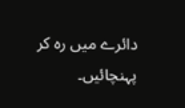دائرے میں رہ کر پہنچائیں۔